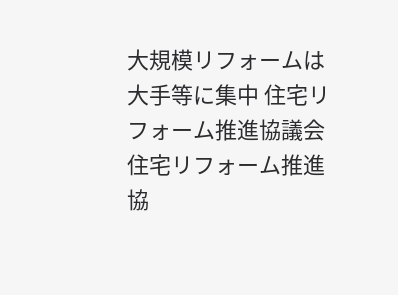大規模リフォームは大手等に集中 住宅リフォーム推進協議会
住宅リフォーム推進協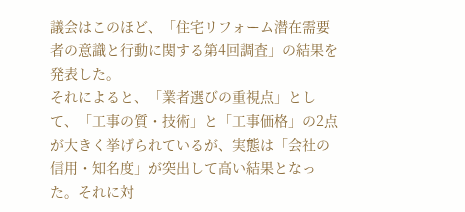議会はこのほど、「住宅リフォーム潜在需要者の意識と行動に関する第4回調査」の結果を発表した。
それによると、「業者選びの重視点」として、「工事の質・技術」と「工事価格」の2点が大きく挙げられているが、実態は「会社の信用・知名度」が突出して高い結果となった。それに対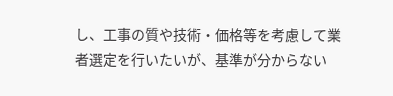し、工事の質や技術・価格等を考慮して業者選定を行いたいが、基準が分からない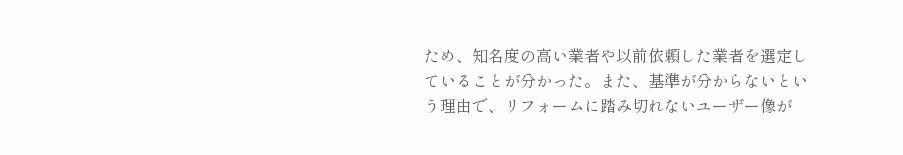ため、知名度の高い業者や以前依頼した業者を選定していることが分かった。また、基準が分からないという理由で、リフォームに踏み切れないユーザー像が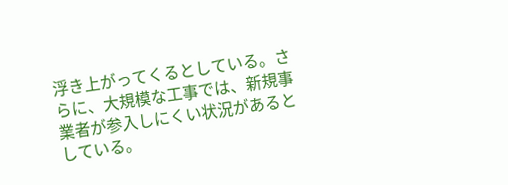浮き上がってくるとしている。さらに、大規模な工事では、新規事業者が参入しにくい状況があるとしている。